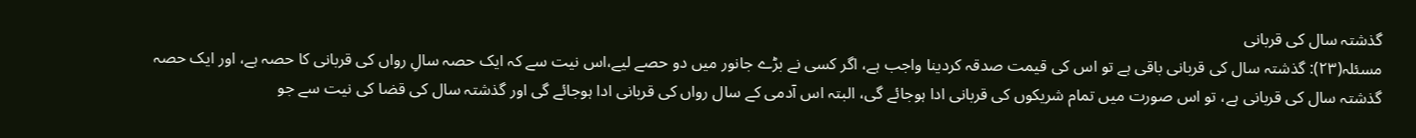گذشتہ سال کی قربانی
مسئلہ(۲۳): گذشتہ سال کی قربانی باقی ہے تو اس کی قیمت صدقہ کردینا واجب ہے، اگر کسی نے بڑے جانور میں دو حصے لیے،اس نیت سے کہ ایک حصہ سالِ رواں کی قربانی کا حصہ ہے، اور ایک حصہ گذشتہ سال کی قربانی ہے، تو اس صورت میں تمام شریکوں کی قربانی ادا ہوجائے گی، البتہ اس آدمی کے سال رواں کی قربانی ادا ہوجائے گی اور گذشتہ سال کی قضا کی نیت سے جو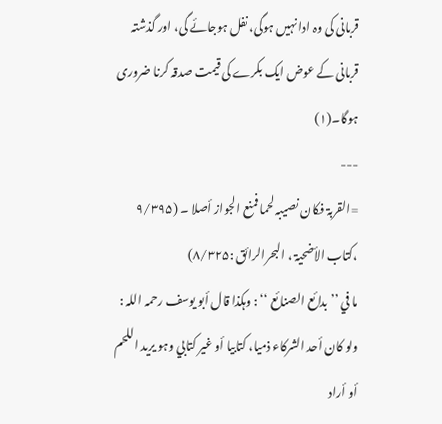قربانی کی وہ ادا نہیں ہوگی، نفل ہوجائے گی، اور گذشتہ قربانی کے عوض ایک بکرے کی قیمت صدقہ کرنا ضروری ہوگا۔(۱)
---
=القربۃ فکان نصیبہ لحما فمنع الجواز أصلا ۔ (۹/۳۹۵ ،کتاب الأضحیۃ ، البحرالرائق :۸/۳۲۵)
ما في ’’ بدائع الصنائع ‘‘ : وہکذا قال أبو یوسف رحمہ اللہ : ولو کان أحد الشرکاء ذمیا، کتابیا أو غیر کتابي وہو یرید اللحم أو أراد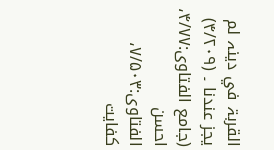القربۃ في دینہ لم یجز عندنا ۔ (۴/۲۰۹)
(جامع الفتاوی:۴/۷۷، احسن الفتاوی:۷/۵۰۳، کفایت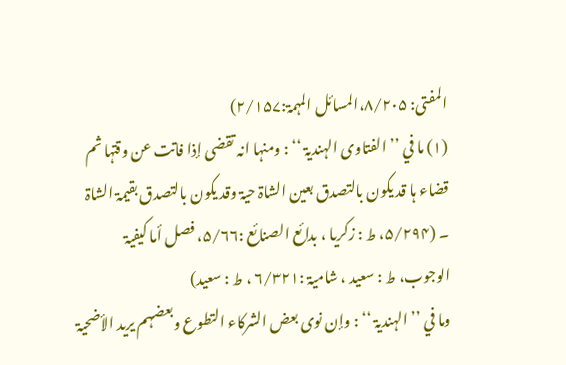المفتی: ۸/۲۰۵،المسائل المہمۃ:۲/۱۵۷)
(۱) ما في ’’ الفتاوی الہندیۃ ‘‘ : ومنہا انہ تقضی إذا فاتت عن وقتہا ثم قضاء ہا قد یکون بالتصدق بعین الشاۃ حیۃ وقد یکون بالتصدق بقیمۃ الشاۃ ۔ (۵/۲۹۴، ط : زکریا ، بدائع الصنائع :۵/۶۶، فصل أما کیفیۃ الوجوب، ط : سعید ، شامیۃ :۶/۳۲۱ ، ط : سعید)
وما في ’’ الہندیۃ ‘‘ : وإن نوی بعض الشرکاء التطوع وبعضہم یرید الأضحیۃ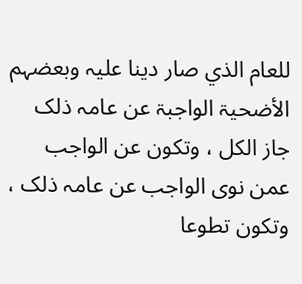للعام الذي صار دینا علیہ وبعضہم الأضحیۃ الواجبۃ عن عامہ ذلک جاز الکل ، وتکون عن الواجب عمن نوی الواجب عن عامہ ذلک ، وتکون تطوعا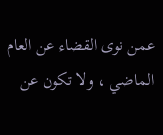عمن نوی القضاء عن العام الماضي ، ولا تکون عن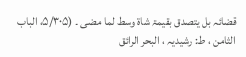قضائہ بل یتصدق بقیمۃ شاۃ وسط لما مضی ۔ (۵/۳۰۵، الباب الثامن ، ط: رشیدیہ ، البحر الرائق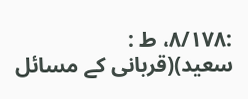:۸/۱۷۸، ط : سعید)(قربانی کے مسائل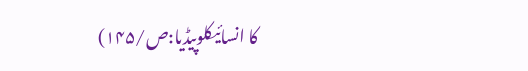کا انسائیکلوپیڈیا:ص/۱۴۵)